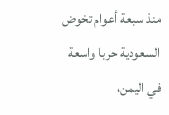منذ سبعة أعوام تخوض السعودية حربا واسعة في اليمن،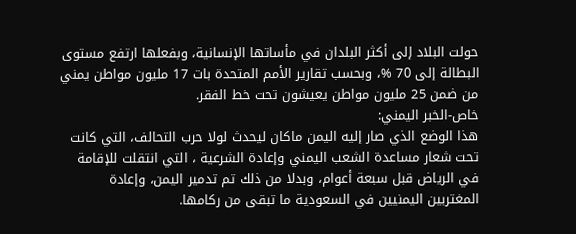حولت البلاد إلى أكثر البلدان في مأساتها الإنسانية، وبفعلها ارتفع مستوى البطالة إلى 70 %، وبحسب تقارير الأمم المتحدة بات 17 مليون مواطن يمني من ضمن 25 مليون مواطن يعيشون تحت خط الفقر.
خاص-الخبر اليمني:
هذا الوضع الذي صار إليه اليمن ماكان ليحدث لولا حرب التحالف، التي كانت تحت شعار مساعدة الشعب اليمني وإعادة الشرعية ، التي انتقلت للإقامة في الرياض قبل سبعة أعوام، وبدلا من ذلك تم تدمير اليمن، وإعادة المغتربين اليمنيين في السعودية ما تبقى من ركامها.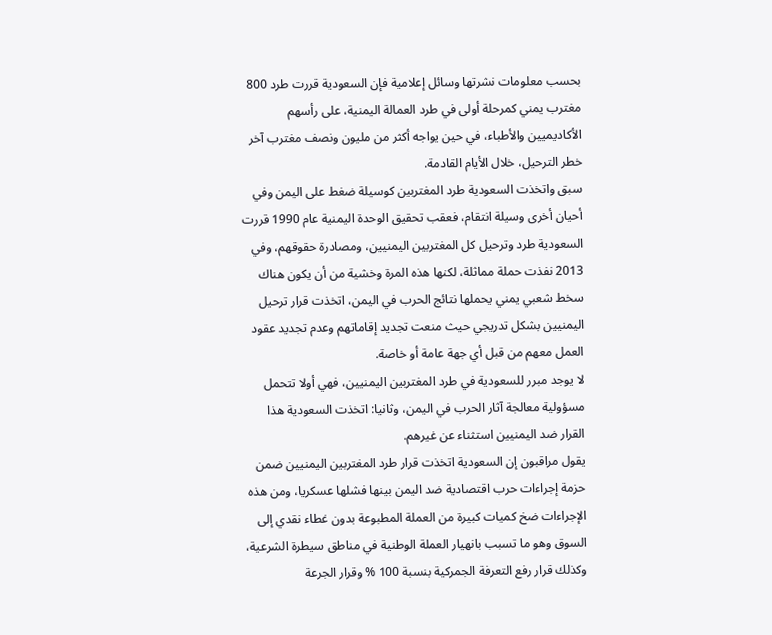بحسب معلومات نشرتها وسائل إعلامية فإن السعودية قررت طرد 800 مغترب يمني كمرحلة أولى في طرد العمالة اليمنية، على رأسهم الأكاديميين والأطباء، في حين يواجه أكثر من مليون ونصف مغترب آخر خطر الترحيل، خلال الأيام القادمة.
سبق واتخذت السعودية طرد المغتربين كوسيلة ضغط على اليمن وفي أحيان أخرى وسيلة انتقام، فعقب تحقيق الوحدة اليمنية عام 1990 قررت السعودية طرد وترحيل كل المغتربين اليمنيين، ومصادرة حقوقهم، وفي 2013 نفذت حملة مماثلة، لكنها هذه المرة وخشية من أن يكون هناك سخط شعبي يمني يحملها نتائج الحرب في اليمن، اتخذت قرار ترحيل اليمنيين بشكل تدريجي حيث منعت تجديد إقاماتهم وعدم تجديد عقود العمل معهم من قبل أي جهة عامة أو خاصة.
لا يوجد مبرر للسعودية في طرد المغتربين اليمنيين، فهي أولا تتحمل مسؤولية معالجة آثار الحرب في اليمن، وثانيا: اتخذت السعودية هذا القرار ضد اليمنيين استثناء عن غيرهم.
يقول مراقبون إن السعودية اتخذت قرار طرد المغتربين اليمنيين ضمن حزمة إجراءات حرب اقتصادية ضد اليمن بينها فشلها عسكريا، ومن هذه الإجراءات ضخ كميات كبيرة من العملة المطبوعة بدون غطاء نقدي إلى السوق وهو ما تسبب بانهيار العملة الوطنية في مناطق سيطرة الشرعية، وكذلك قرار رفع التعرفة الجمركية بنسبة 100 % وقرار الجرعة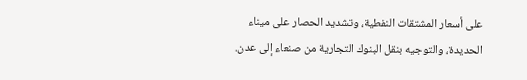على أسعار المشتقات النفطية، وتشديد الحصار على ميناء الحديدة، والتوجيه بنقل البنوك التجارية من صنعاء إلى عدن.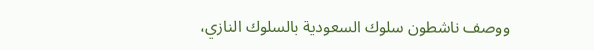ووصف ناشطون سلوك السعودية بالسلوك النازي،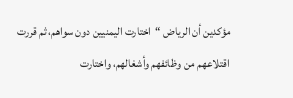مؤكدين أن الرياض “اختارت اليمنيين دون سواهم، ثم قررت اقتلاعهم من وظائفهم وأشغالهم، واختارت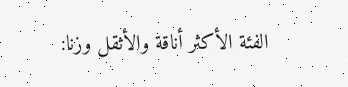الفئة الأكثر أناقة والأثقل وزنا: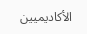الأكاديميين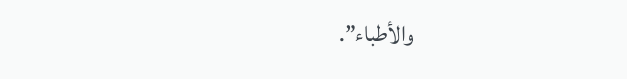والأطباء”.